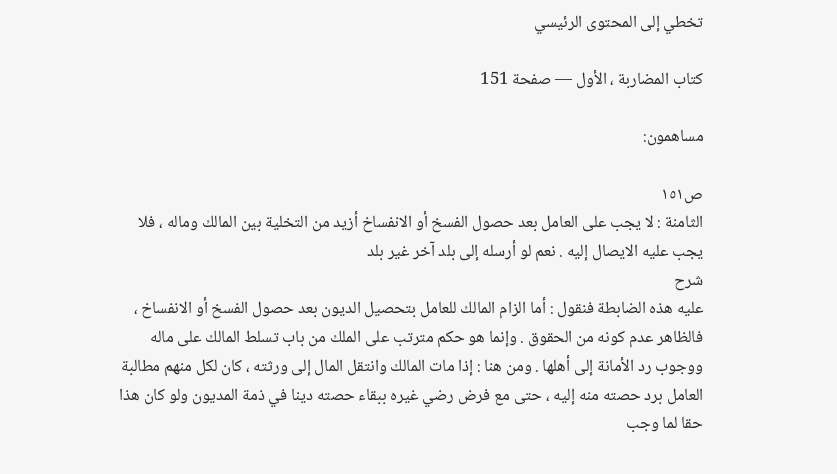تخطي إلى المحتوى الرئيسي

كتاب المضاربة ، الأول — صفحة 151

مساهمون:

ص١٥١
الثامنة : لا يجب على العامل بعد حصول الفسخ أو الانفساخ أزيد من التخلية بين المالك وماله ، فلا يجب عليه الايصال إليه . نعم لو أرسله إلى بلد آخر غير بلد
شرح
عليه هذه الضابطة فنقول : أما الزام المالك للعامل بتحصيل الديون بعد حصول الفسخ أو الانفساخ ، فالظاهر عدم كونه من الحقوق . وإنما هو حكم مترتب على الملك من باب تسلط المالك على ماله ووجوب رد الأمانة إلى أهلها . ومن هنا : إذا مات المالك وانتقل المال إلى ورثته ، كان لكل منهم مطالبة العامل برد حصته منه إليه ، حتى مع فرض رضي غيره ببقاء حصته دينا في ذمة المديون ولو كان هذا حقا لما وجب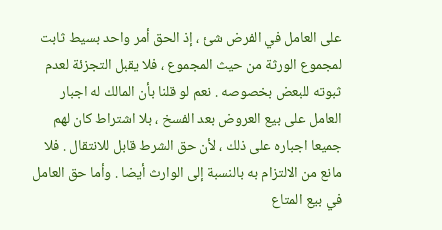على العامل في الفرض شئ ، إذ الحق أمر واحد بسيط ثابت لمجموع الورثة من حيث المجموع ، فلا يقبل التجزئة لعدم ثبوته للبعض بخصوصه . نعم لو قلنا بأن المالك له اجبار العامل على بيع العروض بعد الفسخ ، بلا اشتراط كان لهم جميعا اجباره على ذلك ، لأن حق الشرط قابل للانتقال . فلا مانع من الالتزام به بالنسبة إلى الوارث أيضا . وأما حق العامل في بيع المتاع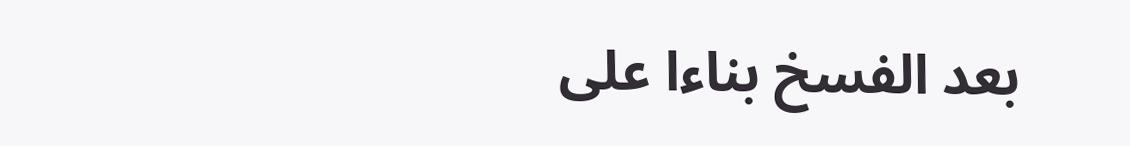بعد الفسخ بناءا على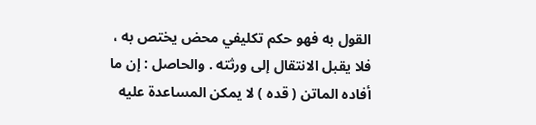القول به فهو حكم تكليفي محض يختص به ، فلا يقبل الانتقال إلى ورثته . والحاصل : إن ما أفاده الماتن ( قده ) لا يمكن المساعدة عليه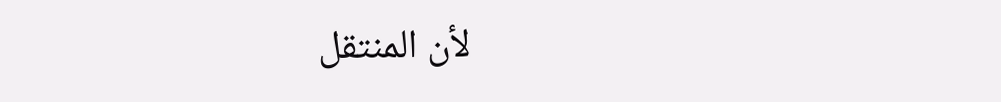لأن المنتقل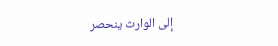إلى الوارث ينحصر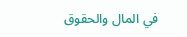في المال والحقوق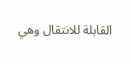القابلة للانتقال وهي